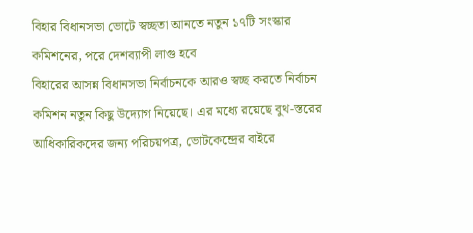বিহার বিধানসভা ভোটে স্বচ্ছতা আনতে নতুন ১৭টি সংস্কার কমিশনের, পরে দেশব্যাপী লাগু হবে
বিহারের আসন্ন বিধানসভা নির্বাচনকে আরও স্বচ্ছ করতে নির্বাচন কমিশন নতুন কিছু উদ্যোগ নিয়েছে। এর মধ্যে রয়েছে বুথ-স্তরের আধিকারিকদের জন্য পরিচয়পত্র, ভোটকেন্দ্রের বাইরে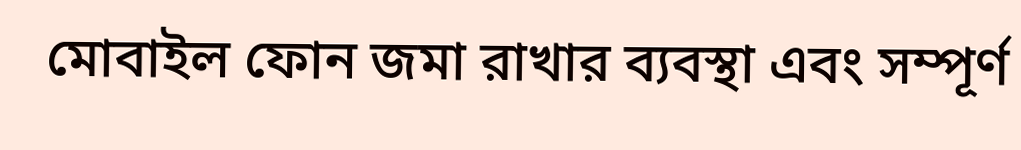মোবাইল ফোন জমা রাখার ব্যবস্থা এবং সম্পূর্ণ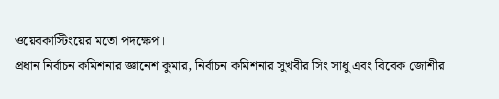ওয়েবকাস্টিংয়ের মতো পদক্ষেপ।
প্রধান নির্বাচন কমিশনার জ্ঞানেশ কুমার, নির্বাচন কমিশনার সুখবীর সিং সাধু এবং বিবেক জোশীর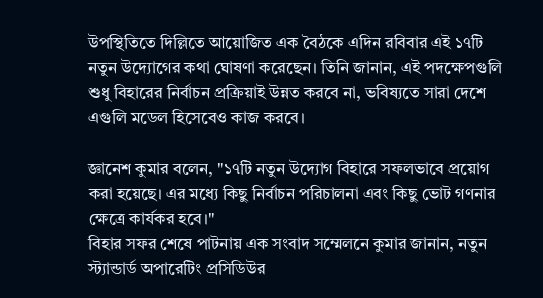উপস্থিতিতে দিল্লিতে আয়োজিত এক বৈঠকে এদিন রবিবার এই ১৭টি নতুন উদ্যোগের কথা ঘোষণা করেছেন। তিনি জানান, এই পদক্ষেপগুলি শুধু বিহারের নির্বাচন প্রক্রিয়াই উন্নত করবে না, ভবিষ্যতে সারা দেশে এগুলি মডেল হিসেবেও কাজ করবে।

জ্ঞানেশ কুমার বলেন, "১৭টি নতুন উদ্যোগ বিহারে সফলভাবে প্রয়োগ করা হয়েছে। এর মধ্যে কিছু নির্বাচন পরিচালনা এবং কিছু ভোট গণনার ক্ষেত্রে কার্যকর হবে।"
বিহার সফর শেষে পাটনায় এক সংবাদ সম্মেলনে কুমার জানান, নতুন স্ট্যান্ডার্ড অপারেটিং প্রসিডিউর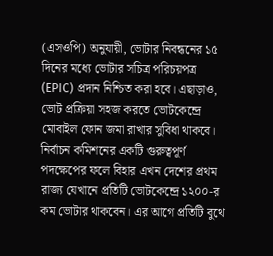(এসওপি) অনুযায়ী, ভোটার নিবন্ধনের ১৫ দিনের মধ্যে ভোটার সচিত্র পরিচয়পত্র (EPIC) প্রদান নিশ্চিত করা হবে। এছাড়াও, ভোট প্রক্রিয়া সহজ করতে ভোটকেন্দ্রে মোবাইল ফোন জমা রাখার সুবিধা থাকবে।
নির্বাচন কমিশনের একটি গুরুত্বপূর্ণ পদক্ষেপের ফলে বিহার এখন দেশের প্রথম রাজ্য যেখানে প্রতিটি ভোটকেন্দ্রে ১২০০-র কম ভোটার থাকবেন। এর আগে প্রতিটি বুথে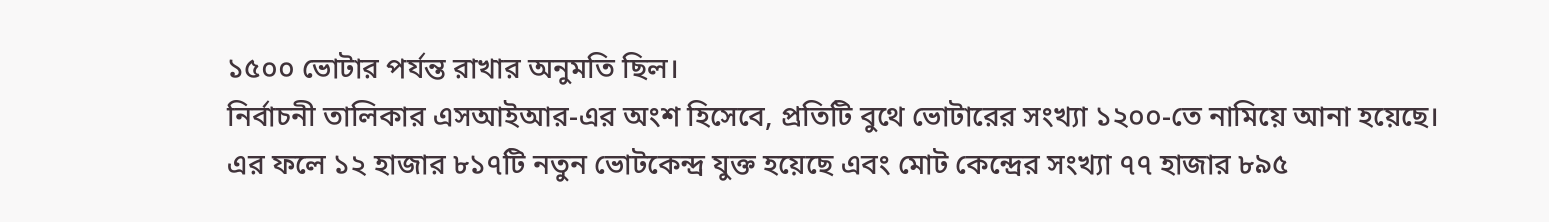১৫০০ ভোটার পর্যন্ত রাখার অনুমতি ছিল।
নির্বাচনী তালিকার এসআইআর-এর অংশ হিসেবে, প্রতিটি বুথে ভোটারের সংখ্যা ১২০০-তে নামিয়ে আনা হয়েছে। এর ফলে ১২ হাজার ৮১৭টি নতুন ভোটকেন্দ্র যুক্ত হয়েছে এবং মোট কেন্দ্রের সংখ্যা ৭৭ হাজার ৮৯৫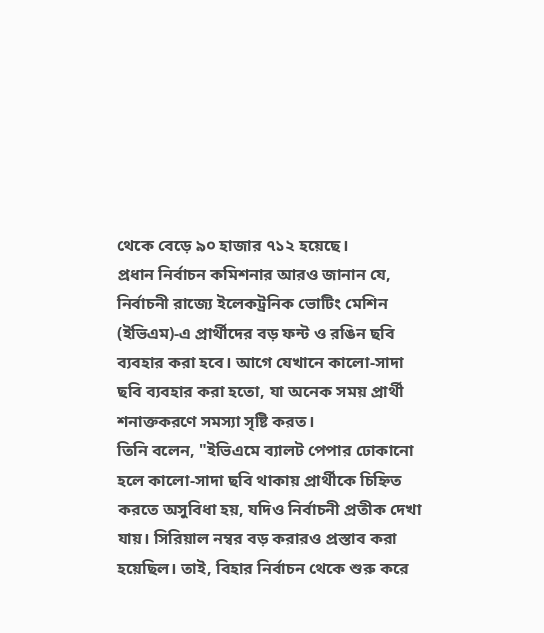থেকে বেড়ে ৯০ হাজার ৭১২ হয়েছে।
প্রধান নির্বাচন কমিশনার আরও জানান যে, নির্বাচনী রাজ্যে ইলেকট্রনিক ভোটিং মেশিন (ইভিএম)-এ প্রার্থীদের বড় ফন্ট ও রঙিন ছবি ব্যবহার করা হবে। আগে যেখানে কালো-সাদা ছবি ব্যবহার করা হতো, যা অনেক সময় প্রার্থী শনাক্তকরণে সমস্যা সৃষ্টি করত।
তিনি বলেন, "ইভিএমে ব্যালট পেপার ঢোকানো হলে কালো-সাদা ছবি থাকায় প্রার্থীকে চিহ্নিত করতে অসুবিধা হয়, যদিও নির্বাচনী প্রতীক দেখা যায়। সিরিয়াল নম্বর বড় করারও প্রস্তাব করা হয়েছিল। তাই, বিহার নির্বাচন থেকে শুরু করে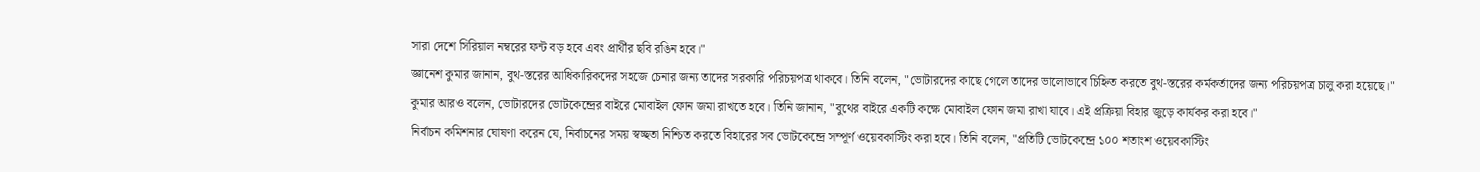সারা দেশে সিরিয়াল নম্বরের ফন্ট বড় হবে এবং প্রার্থীর ছবি রঙিন হবে।"
জ্ঞানেশ কুমার জানান, বুথ-স্তরের আধিকারিকদের সহজে চেনার জন্য তাদের সরকারি পরিচয়পত্র থাকবে। তিনি বলেন, "ভোটারদের কাছে গেলে তাদের ভালোভাবে চিহ্নিত করতে বুথ-স্তরের কর্মকর্তাদের জন্য পরিচয়পত্র চালু করা হয়েছে।"
কুমার আরও বলেন, ভোটারদের ভোটকেন্দ্রের বাইরে মোবাইল ফোন জমা রাখতে হবে। তিনি জানান, "বুথের বাইরে একটি কক্ষে মোবাইল ফোন জমা রাখা যাবে। এই প্রক্রিয়া বিহার জুড়ে কার্যকর করা হবে।"
নির্বাচন কমিশনার ঘোষণা করেন যে, নির্বাচনের সময় স্বচ্ছতা নিশ্চিত করতে বিহারের সব ভোটকেন্দ্রে সম্পূর্ণ ওয়েবকাস্টিং করা হবে। তিনি বলেন, "প্রতিটি ভোটকেন্দ্রে ১০০ শতাংশ ওয়েবকাস্টিং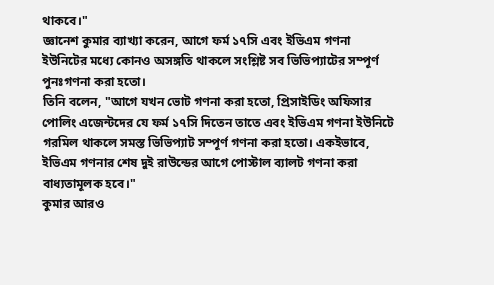থাকবে।"
জ্ঞানেশ কুমার ব্যাখ্যা করেন, আগে ফর্ম ১৭সি এবং ইভিএম গণনা ইউনিটের মধ্যে কোনও অসঙ্গতি থাকলে সংশ্লিষ্ট সব ভিভিপ্যাটের সম্পূর্ণ পুনঃগণনা করা হতো।
তিনি বলেন, "আগে যখন ভোট গণনা করা হতো, প্রিসাইডিং অফিসার পোলিং এজেন্টদের যে ফর্ম ১৭সি দিতেন তাতে এবং ইভিএম গণনা ইউনিটে গরমিল থাকলে সমস্ত ভিভিপ্যাট সম্পূর্ণ গণনা করা হতো। একইভাবে, ইভিএম গণনার শেষ দুই রাউন্ডের আগে পোস্টাল ব্যালট গণনা করা বাধ্যতামূলক হবে।"
কুমার আরও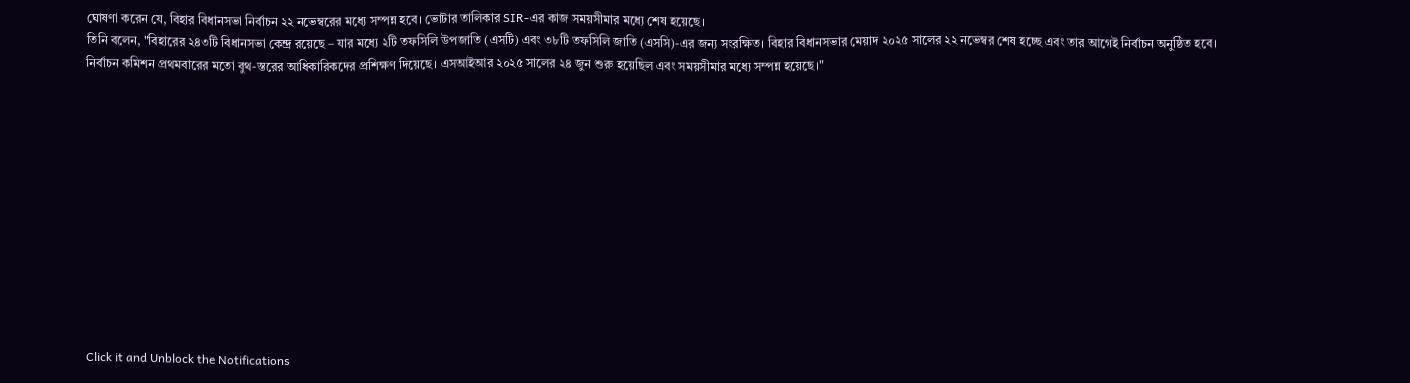ঘোষণা করেন যে, বিহার বিধানসভা নির্বাচন ২২ নভেম্বরের মধ্যে সম্পন্ন হবে। ভোটার তালিকার SIR-এর কাজ সময়সীমার মধ্যে শেষ হয়েছে।
তিনি বলেন, "বিহারের ২৪৩টি বিধানসভা কেন্দ্র রয়েছে – যার মধ্যে ২টি তফসিলি উপজাতি (এসটি) এবং ৩৮টি তফসিলি জাতি (এসসি)-এর জন্য সংরক্ষিত। বিহার বিধানসভার মেয়াদ ২০২৫ সালের ২২ নভেম্বর শেষ হচ্ছে এবং তার আগেই নির্বাচন অনুষ্ঠিত হবে। নির্বাচন কমিশন প্রথমবারের মতো বুথ-স্তরের আধিকারিকদের প্রশিক্ষণ দিয়েছে। এসআইআর ২০২৫ সালের ২৪ জুন শুরু হয়েছিল এবং সময়সীমার মধ্যে সম্পন্ন হয়েছে।"












Click it and Unblock the Notifications